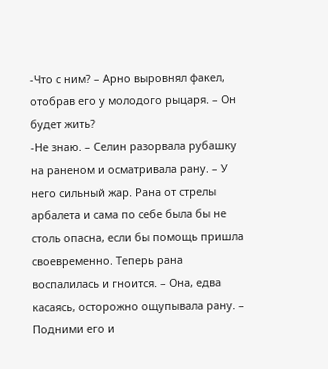-Что с ним? – Арно выровнял факел, отобрав его у молодого рыцаря. – Он будет жить?
-Не знаю. – Селин разорвала рубашку на раненом и осматривала рану. – У него сильный жар. Рана от стрелы арбалета и сама по себе была бы не столь опасна, если бы помощь пришла своевременно. Теперь рана воспалилась и гноится. – Она, едва касаясь, осторожно ощупывала рану. – Подними его и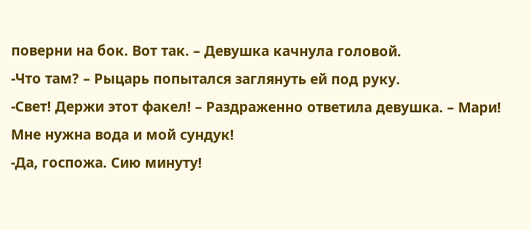поверни на бок. Вот так. – Девушка качнула головой.
-Что там? – Рыцарь попытался заглянуть ей под руку.
-Свет! Держи этот факел! – Раздраженно ответила девушка. – Мари! Мне нужна вода и мой сундук!
-Да, госпожа. Сию минуту!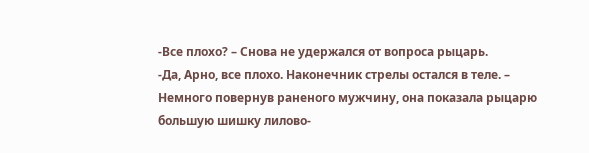-Все плохо? – Снова не удержался от вопроса рыцарь.
-Да, Арно, все плохо. Наконечник стрелы остался в теле. – Немного повернув раненого мужчину, она показала рыцарю большую шишку лилово-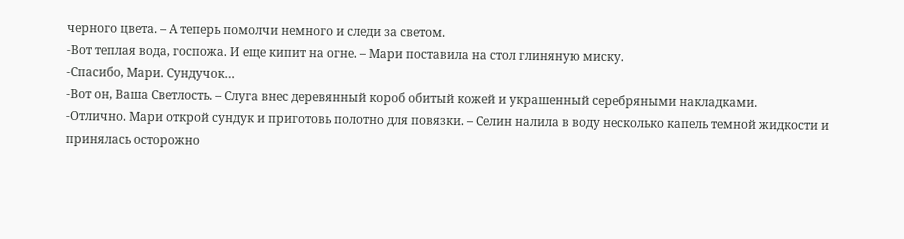черного цвета. – А теперь помолчи немного и следи за светом.
-Вот теплая вода, госпожа. И еще кипит на огне. – Мари поставила на стол глиняную миску.
-Спасибо, Мари. Сундучок…
-Вот он, Ваша Светлость. – Слуга внес деревянный короб обитый кожей и украшенный серебряными накладками.
-Отлично. Мари открой сундук и приготовь полотно для повязки. – Селин налила в воду несколько капель темной жидкости и принялась осторожно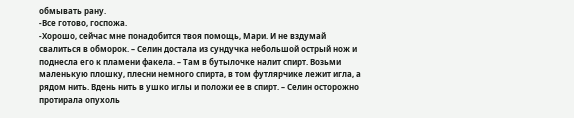обмывать рану.
-Все готово, госпожа.
-Хорошо, сейчас мне понадобится твоя помощь, Мари. И не вздумай свалиться в обморок. – Селин достала из сундучка небольшой острый нож и поднесла его к пламени факела. – Там в бутылочке налит спирт. Возьми маленькую плошку, плесни немного спирта, в том футлярчике лежит игла, а рядом нить. Вдень нить в ушко иглы и положи ее в спирт. – Селин осторожно протирала опухоль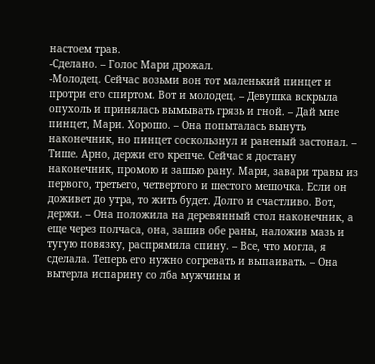настоем трав.
-Сделано. – Голос Мари дрожал.
-Молодец. Сейчас возьми вон тот маленький пинцет и протри его спиртом. Вот и молодец. – Девушка вскрыла опухоль и принялась вымывать грязь и гной. – Дай мне пинцет, Мари. Хорошо. – Она попыталась вынуть наконечник, но пинцет соскользнул и раненый застонал. – Тише. Арно, держи его крепче. Сейчас я достану наконечник, промою и зашью рану. Мари, завари травы из первого, третьего, четвертого и шестого мешочка. Если он доживет до утра, то жить будет. Долго и счастливо. Вот, держи. – Она положила на деревянный стол наконечник, а еще через полчаса, она, зашив обе раны, наложив мазь и тугую повязку, распрямила спину. – Все, что могла, я сделала. Теперь его нужно согревать и выпаивать. – Она вытерла испарину со лба мужчины и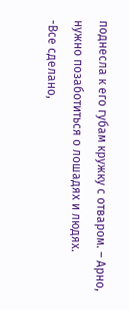поднесла к его губам кружку с отваром. – Арно, нужно позаботиться о лошадях и людях.
-Все сделано,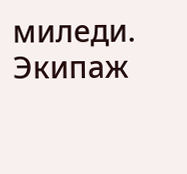миледи. Экипаж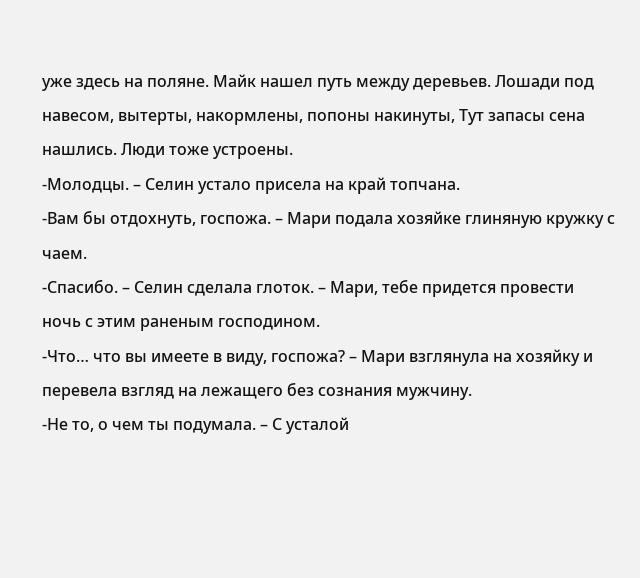уже здесь на поляне. Майк нашел путь между деревьев. Лошади под навесом, вытерты, накормлены, попоны накинуты, Тут запасы сена нашлись. Люди тоже устроены.
-Молодцы. – Селин устало присела на край топчана.
-Вам бы отдохнуть, госпожа. – Мари подала хозяйке глиняную кружку с чаем.
-Спасибо. – Селин сделала глоток. – Мари, тебе придется провести ночь с этим раненым господином.
-Что… что вы имеете в виду, госпожа? – Мари взглянула на хозяйку и перевела взгляд на лежащего без сознания мужчину.
-Не то, о чем ты подумала. – С усталой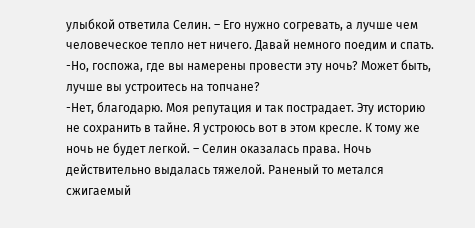улыбкой ответила Селин. – Его нужно согревать, а лучше чем человеческое тепло нет ничего. Давай немного поедим и спать.
-Но, госпожа, где вы намерены провести эту ночь? Может быть, лучше вы устроитесь на топчане?
-Нет, благодарю. Моя репутация и так пострадает. Эту историю не сохранить в тайне. Я устроюсь вот в этом кресле. К тому же ночь не будет легкой. – Селин оказалась права. Ночь действительно выдалась тяжелой. Раненый то метался сжигаемый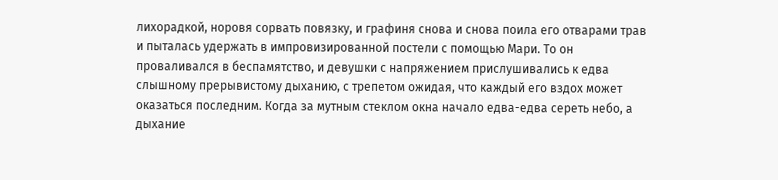лихорадкой, норовя сорвать повязку, и графиня снова и снова поила его отварами трав и пыталась удержать в импровизированной постели с помощью Мари. То он проваливался в беспамятство, и девушки с напряжением прислушивались к едва слышному прерывистому дыханию, с трепетом ожидая, что каждый его вздох может оказаться последним. Когда за мутным стеклом окна начало едва-едва сереть небо, а дыхание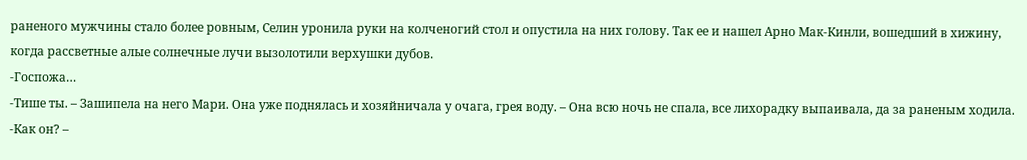раненого мужчины стало более ровным, Селин уронила руки на колченогий стол и опустила на них голову. Так ее и нашел Арно Мак-Кинли, вошедший в хижину, когда рассветные алые солнечные лучи вызолотили верхушки дубов.
-Госпожа…
-Тише ты. – Зашипела на него Мари. Она уже поднялась и хозяйничала у очага, грея воду. – Она всю ночь не спала, все лихорадку выпаивала, да за раненым ходила.
-Как он? –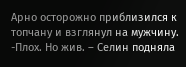Арно осторожно приблизился к топчану и взглянул на мужчину.
-Плох. Но жив. – Селин подняла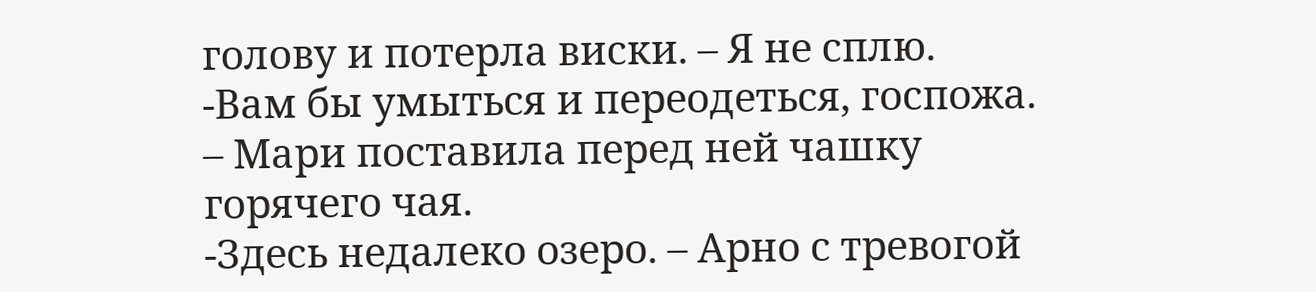голову и потерла виски. – Я не сплю.
-Вам бы умыться и переодеться, госпожа. – Мари поставила перед ней чашку горячего чая.
-Здесь недалеко озеро. – Арно с тревогой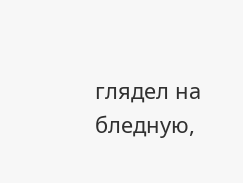глядел на бледную,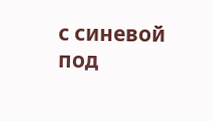с синевой под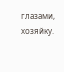глазами, хозяйку.